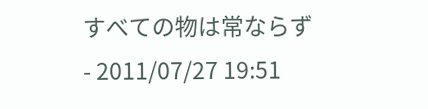すべての物は常ならず
- 2011/07/27 19:51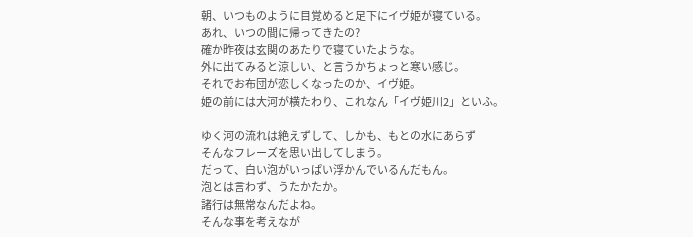朝、いつものように目覚めると足下にイヴ姫が寝ている。
あれ、いつの間に帰ってきたの?
確か昨夜は玄関のあたりで寝ていたような。
外に出てみると涼しい、と言うかちょっと寒い感じ。
それでお布団が恋しくなったのか、イヴ姫。
姫の前には大河が横たわり、これなん「イヴ姫川2」といふ。

ゆく河の流れは絶えずして、しかも、もとの水にあらず
そんなフレーズを思い出してしまう。
だって、白い泡がいっぱい浮かんでいるんだもん。
泡とは言わず、うたかたか。
諸行は無常なんだよね。
そんな事を考えなが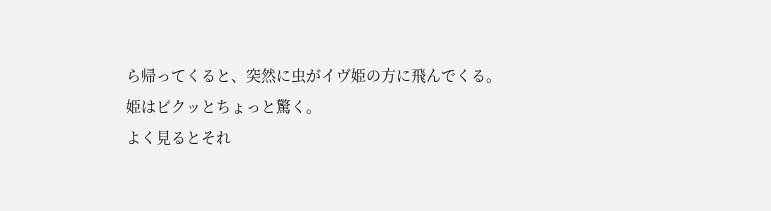ら帰ってくると、突然に虫がイヴ姫の方に飛んでくる。
姫はビクッとちょっと驚く。
よく見るとそれ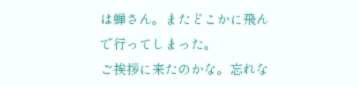は蝉さん。またどこかに飛んで行ってしまった。
ご挨拶に来たのかな。忘れな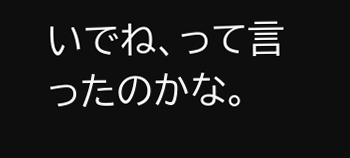いでね、って言ったのかな。